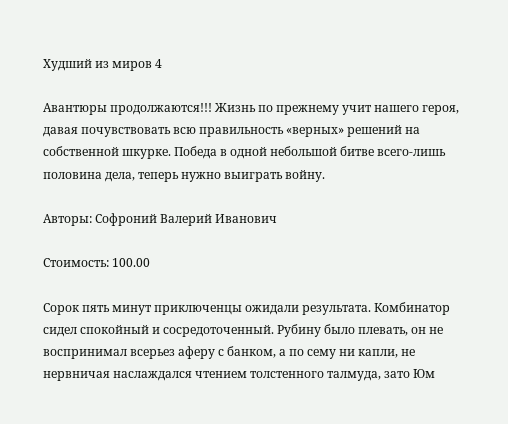Худший из миров 4

Авантюры продолжаются!!! Жизнь по прежнему учит нашего героя, давая почувствовать всю правильность «верных» решений на собственной шкурке. Победа в одной небольшой битве всего-лишь половина дела, теперь нужно выиграть войну.

Авторы: Софроний Валерий Иванович

Стоимость: 100.00

Сорок пять минут приключенцы ожидали результата. Комбинатор сидел спокойный и сосредоточенный. Рубину было плевать, он не воспринимал всерьез аферу с банком, а по сему ни капли, не нервничая наслаждался чтением толстенного талмуда, зато Юм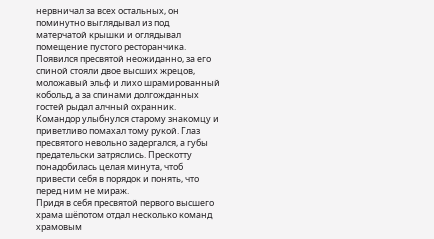нервничал за всех остальных, он поминутно выглядывал из под матерчатой крышки и оглядывал помещение пустого ресторанчика.
Появился пресвятой неожиданно, за его спиной стояли двое высших жрецов, моложавый эльф и лихо шрамированный кобольд, а за спинами долгожданных гостей рыдал алчный охранник.
Командор улыбнулся старому знакомцу и приветливо помахал тому рукой. Глаз пресвятого невольно задергался, а губы предательски затряслись. Прескотту понадобилась целая минута, чтоб привести себя в порядок и понять, что перед ним не мираж.
Придя в себя пресвятой первого высшего храма шёпотом отдал несколько команд храмовым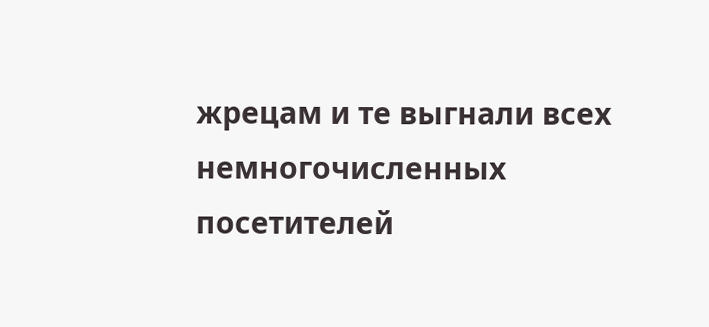жрецам и те выгнали всех немногочисленных посетителей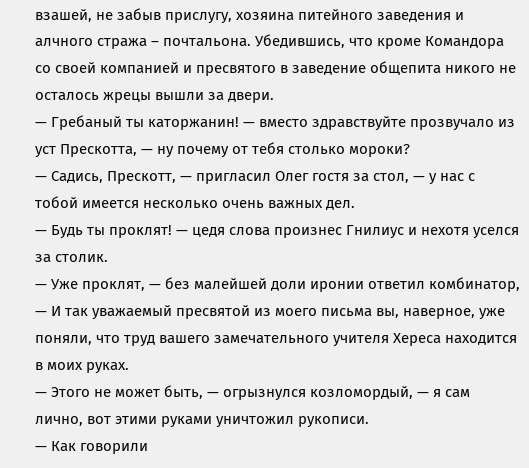взашей, не забыв прислугу, хозяина питейного заведения и алчного стража – почтальона. Убедившись, что кроме Командора со своей компанией и пресвятого в заведение общепита никого не осталось жрецы вышли за двери.
— Гребаный ты каторжанин! — вместо здравствуйте прозвучало из уст Прескотта, — ну почему от тебя столько мороки?
— Садись, Прескотт, — пригласил Олег гостя за стол, — у нас с тобой имеется несколько очень важных дел.
— Будь ты проклят! — цедя слова произнес Гнилиус и нехотя уселся за столик.
— Уже проклят, — без малейшей доли иронии ответил комбинатор, — И так уважаемый пресвятой из моего письма вы, наверное, уже поняли, что труд вашего замечательного учителя Хереса находится в моих руках.
— Этого не может быть, — огрызнулся козломордый, — я сам лично, вот этими руками уничтожил рукописи.
— Как говорили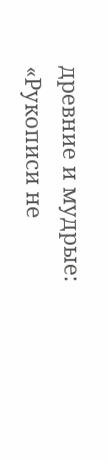древние и мудрые: «Рукописи не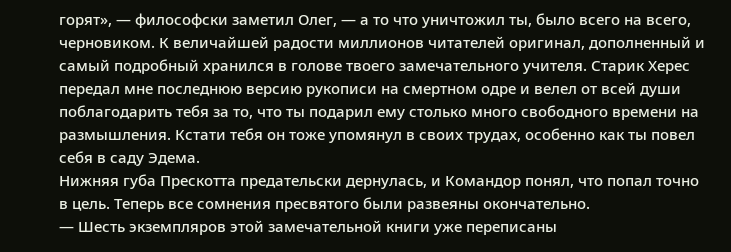горят», — философски заметил Олег, — а то что уничтожил ты, было всего на всего, черновиком. К величайшей радости миллионов читателей оригинал, дополненный и самый подробный хранился в голове твоего замечательного учителя. Старик Херес передал мне последнюю версию рукописи на смертном одре и велел от всей души поблагодарить тебя за то, что ты подарил ему столько много свободного времени на размышления. Кстати тебя он тоже упомянул в своих трудах, особенно как ты повел себя в саду Эдема.
Нижняя губа Прескотта предательски дернулась, и Командор понял, что попал точно в цель. Теперь все сомнения пресвятого были развеяны окончательно.
— Шесть экземпляров этой замечательной книги уже переписаны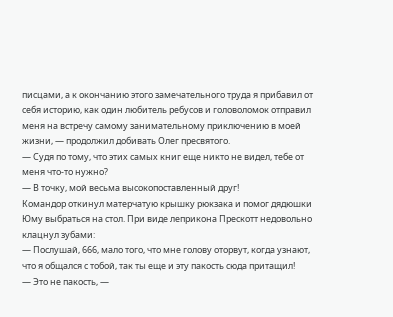писцами, а к окончанию этого замечательного труда я прибавил от себя историю, как один любитель ребусов и головоломок отправил меня на встречу самому занимательному приключению в моей жизни, — продолжил добивать Олег пресвятого.
— Судя по тому, что этих самых книг еще никто не видел, тебе от меня что-то нужно?
— В точку, мой весьма высокопоставленный друг!
Командор откинул матерчатую крышку рюкзака и помог дядюшки Юму выбраться на стол. При виде леприкона Прескотт недовольно клацнул зубами:
— Послушай, 666, мало того, что мне голову оторвут, когда узнают, что я общался с тобой, так ты еще и эту пакость сюда притащил!
— Это не пакость, —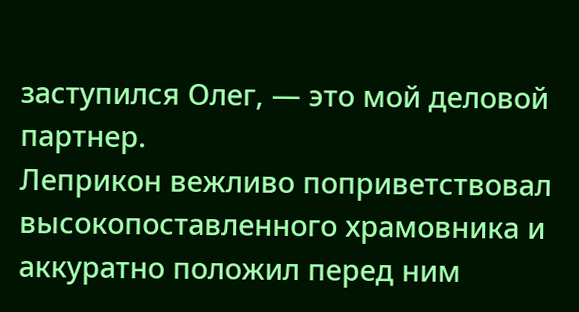заступился Олег, — это мой деловой партнер.
Леприкон вежливо поприветствовал высокопоставленного храмовника и аккуратно положил перед ним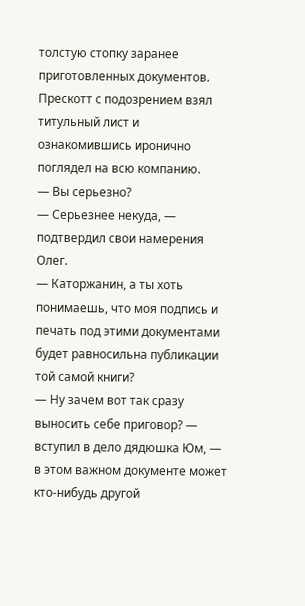толстую стопку заранее приготовленных документов. Прескотт с подозрением взял титульный лист и ознакомившись иронично поглядел на всю компанию.
— Вы серьезно?
— Серьезнее некуда, — подтвердил свои намерения Олег.
— Каторжанин, а ты хоть понимаешь, что моя подпись и печать под этими документами будет равносильна публикации той самой книги?
— Ну зачем вот так сразу выносить себе приговор? — вступил в дело дядюшка Юм, — в этом важном документе может кто-нибудь другой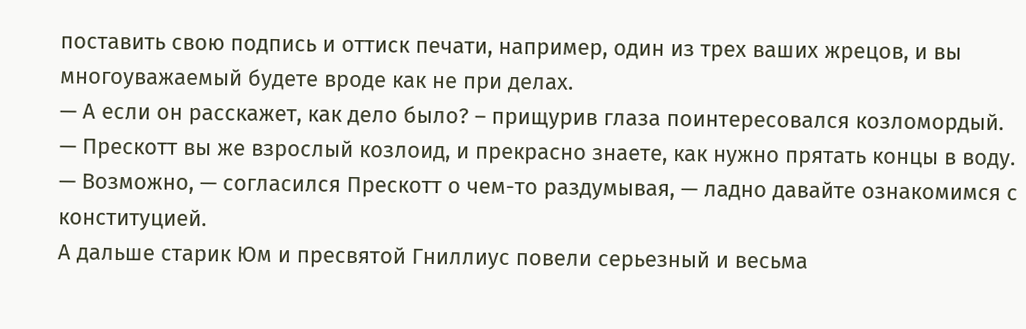поставить свою подпись и оттиск печати, например, один из трех ваших жрецов, и вы многоуважаемый будете вроде как не при делах.
— А если он расскажет, как дело было? – прищурив глаза поинтересовался козломордый.
— Прескотт вы же взрослый козлоид, и прекрасно знаете, как нужно прятать концы в воду.
— Возможно, — согласился Прескотт о чем-то раздумывая, — ладно давайте ознакомимся с конституцией.
А дальше старик Юм и пресвятой Гниллиус повели серьезный и весьма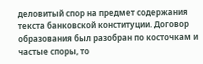деловитый спор на предмет содержания текста банковской конституции. Договор образования был разобран по косточкам и частые споры, то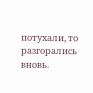потухали, то разгорались вновь.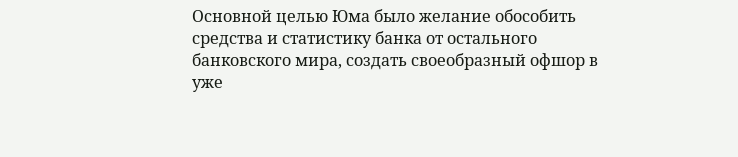Основной целью Юма было желание обособить средства и статистику банка от остального банковского мира, создать своеобразный офшор в уже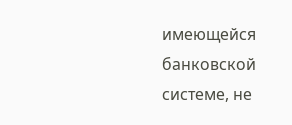имеющейся банковской системе, не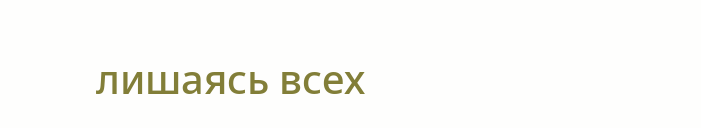лишаясь всех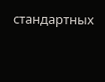стандартных